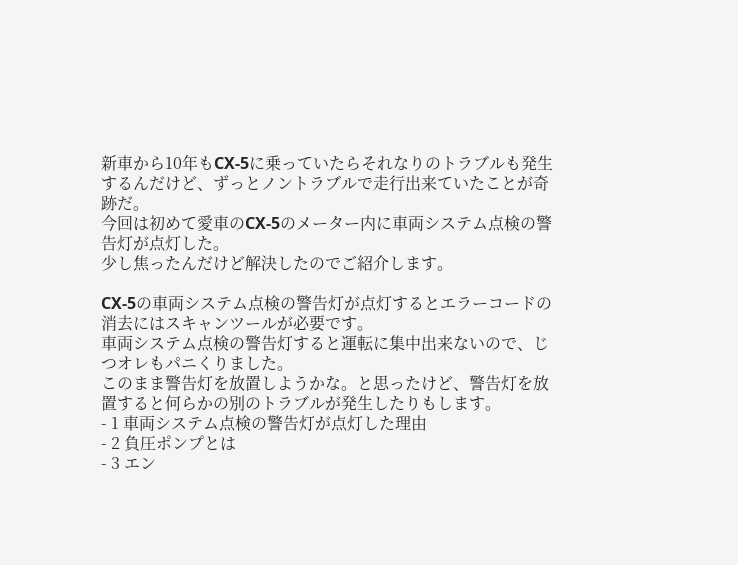新車から10年もCX-5に乗っていたらそれなりのトラブルも発生するんだけど、ずっとノントラブルで走行出来ていたことが奇跡だ。
今回は初めて愛車のCX-5のメーター内に車両システム点検の警告灯が点灯した。
少し焦ったんだけど解決したのでご紹介します。

CX-5の車両システム点検の警告灯が点灯するとエラーコードの消去にはスキャンツールが必要です。
車両システム点検の警告灯すると運転に集中出来ないので、じつオレもパニくりました。
このまま警告灯を放置しようかな。と思ったけど、警告灯を放置すると何らかの別のトラブルが発生したりもします。
- 1 車両システム点検の警告灯が点灯した理由
- 2 負圧ポンプとは
- 3 エン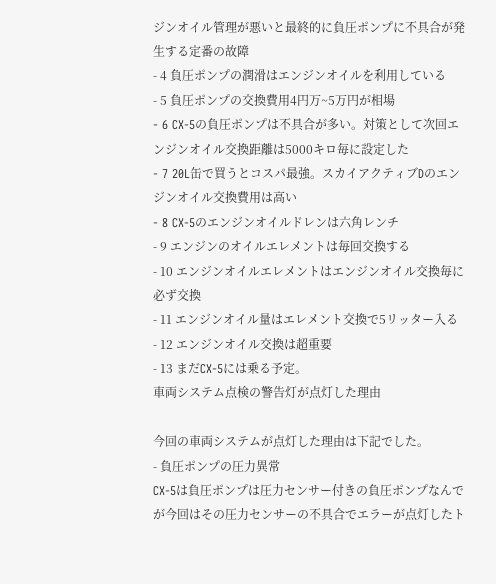ジンオイル管理が悪いと最終的に負圧ポンプに不具合が発生する定番の故障
- 4 負圧ポンプの潤滑はエンジンオイルを利用している
- 5 負圧ポンプの交換費用4円万~5万円が相場
- 6 CX-5の負圧ポンプは不具合が多い。対策として次回エンジンオイル交換距離は5000キロ毎に設定した
- 7 20L缶で買うとコスパ最強。スカイアクティブDのエンジンオイル交換費用は高い
- 8 CX-5のエンジンオイルドレンは六角レンチ
- 9 エンジンのオイルエレメントは毎回交換する
- 10 エンジンオイルエレメントはエンジンオイル交換毎に必ず交換
- 11 エンジンオイル量はエレメント交換で5リッター入る
- 12 エンジンオイル交換は超重要
- 13 まだCX-5には乗る予定。
車両システム点検の警告灯が点灯した理由

今回の車両システムが点灯した理由は下記でした。
- 負圧ポンプの圧力異常
CX-5は負圧ポンプは圧力センサー付きの負圧ポンプなんでが今回はその圧力センサーの不具合でエラーが点灯したト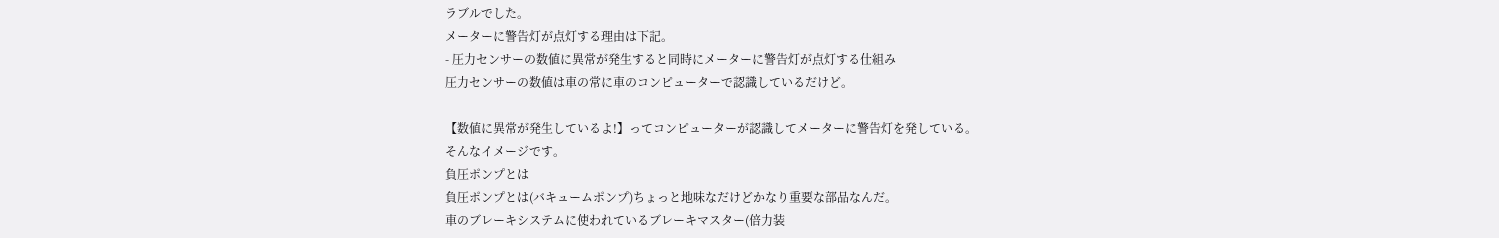ラブルでした。
メーターに警告灯が点灯する理由は下記。
- 圧力センサーの数値に異常が発生すると同時にメーターに警告灯が点灯する仕組み
圧力センサーの数値は車の常に車のコンピューターで認識しているだけど。

【数値に異常が発生しているよ!】ってコンピューターが認識してメーターに警告灯を発している。
そんなイメージです。
負圧ポンプとは
負圧ポンプとは(バキュームポンプ)ちょっと地味なだけどかなり重要な部品なんだ。
車のブレーキシステムに使われているブレーキマスター(倍力装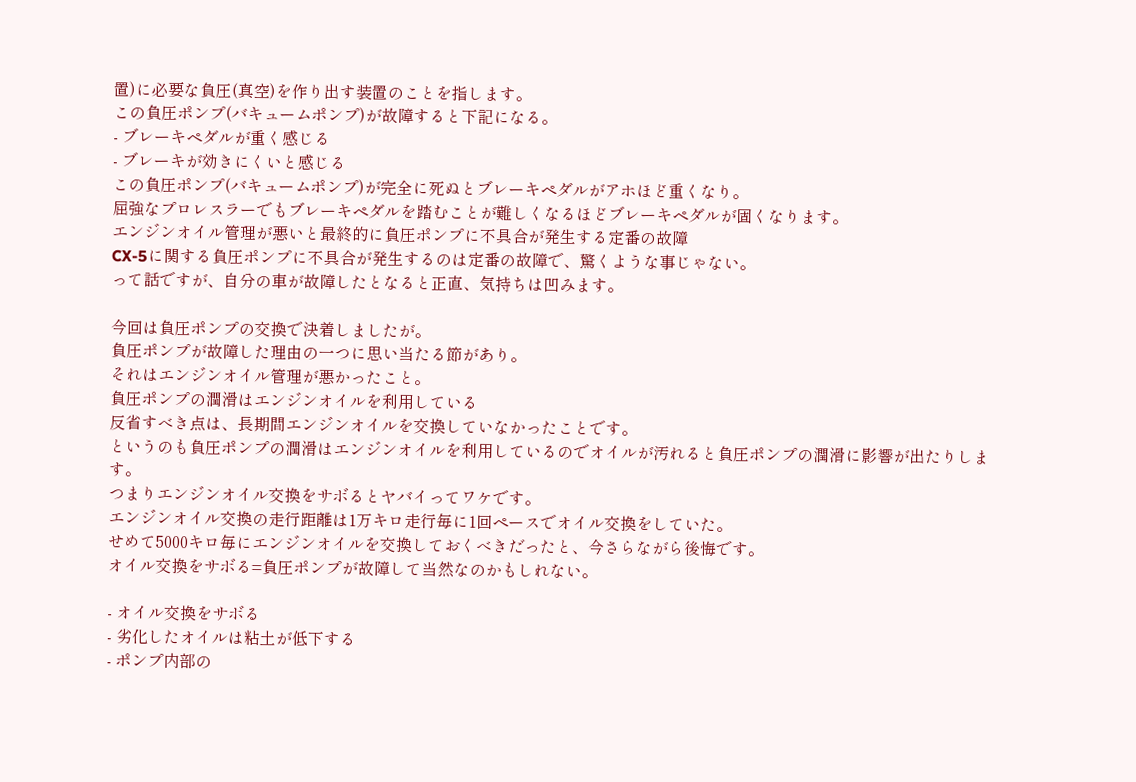置)に必要な負圧(真空)を作り出す装置のことを指します。
この負圧ポンプ(バキュームポンプ)が故障すると下記になる。
- ブレーキペダルが重く感じる
- ブレーキが効きにくいと感じる
この負圧ポンプ(バキュームポンプ)が完全に死ぬとブレーキペダルがアホほど重くなり。
屈強なプロレスラーでもブレーキペダルを踏むことが難しくなるほどブレーキペダルが固くなります。
エンジンオイル管理が悪いと最終的に負圧ポンプに不具合が発生する定番の故障
CX-5に関する負圧ポンプに不具合が発生するのは定番の故障で、驚くような事じゃない。
って話ですが、自分の車が故障したとなると正直、気持ちは凹みます。

今回は負圧ポンプの交換で決着しましたが。
負圧ポンプが故障した理由の一つに思い当たる節があり。
それはエンジンオイル管理が悪かったこと。
負圧ポンプの潤滑はエンジンオイルを利用している
反省すべき点は、長期間エンジンオイルを交換していなかったことです。
というのも負圧ポンプの潤滑はエンジンオイルを利用しているのでオイルが汚れると負圧ポンプの潤滑に影響が出たりします。
つまりエンジンオイル交換をサボるとヤバイってワケです。
エンジンオイル交換の走行距離は1万キロ走行毎に1回ペースでオイル交換をしていた。
せめて5000キロ毎にエンジンオイルを交換しておくべきだったと、今さらながら後悔です。
オイル交換をサボる=負圧ポンプが故障して当然なのかもしれない。

- オイル交換をサボる
- 劣化したオイルは粘土が低下する
- ポンプ内部の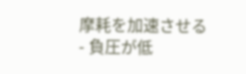摩耗を加速させる
- 負圧が低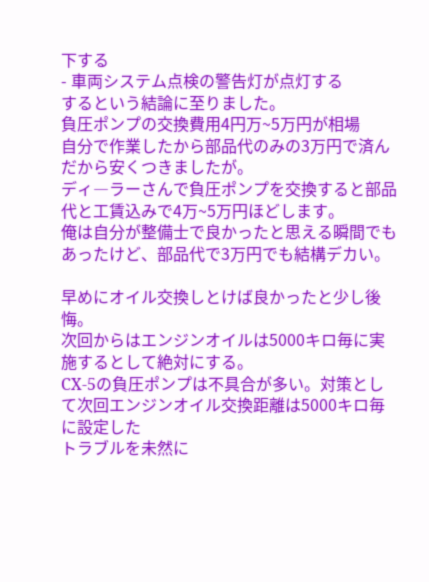下する
- 車両システム点検の警告灯が点灯する
するという結論に至りました。
負圧ポンプの交換費用4円万~5万円が相場
自分で作業したから部品代のみの3万円で済んだから安くつきましたが。
ディ―ラーさんで負圧ポンプを交換すると部品代と工賃込みで4万~5万円ほどします。
俺は自分が整備士で良かったと思える瞬間でもあったけど、部品代で3万円でも結構デカい。

早めにオイル交換しとけば良かったと少し後悔。
次回からはエンジンオイルは5000キロ毎に実施するとして絶対にする。
CX-5の負圧ポンプは不具合が多い。対策として次回エンジンオイル交換距離は5000キロ毎に設定した
トラブルを未然に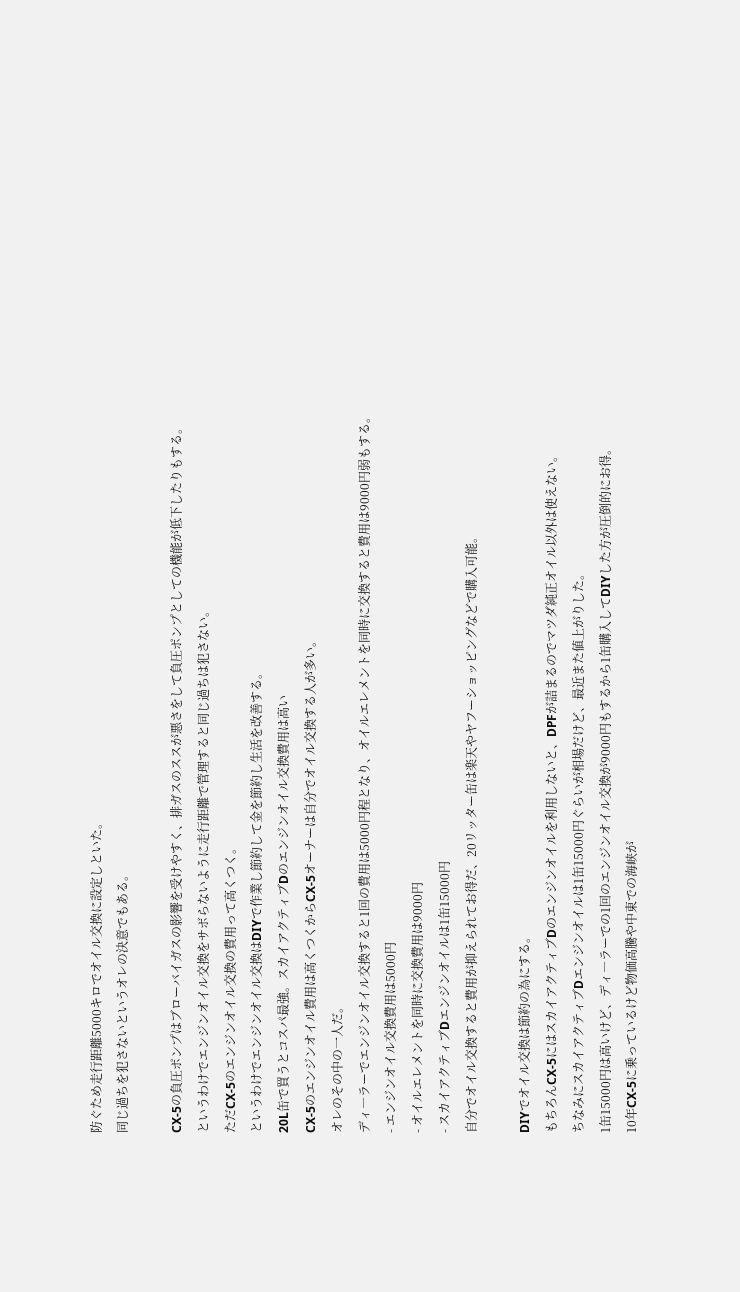防ぐため走行距離5000キロでオイル交換に設定しといた。
同じ過ちを犯さないというオレの決意でもある。

CX-5の負圧ポンプはブローバイガスの影響を受けやすく、排ガスのススが悪さをして負圧ポンプとしての機能が低下したりもする。
というわけでエンジンオイル交換をサボらないように走行距離で管理すると同じ過ちは犯さない。
ただCX-5のエンジンオイル交換の費用って高くつく。
というわけでエンジンオイル交換はDIYで作業し節約して金を節約し生活を改善する。
20L缶で買うとコスパ最強。スカイアクティブDのエンジンオイル交換費用は高い
CX-5のエンジンオイル費用は高くつくからCX-5オーナーは自分でオイル交換する人が多い。
オレのその中の一人だ。
ディ―ラーでエンジンオイル交換すると1回の費用は5000円程となり、オイルエレメントを同時に交換すると費用は9000円弱もする。
- エンジンオイル交換費用は5000円
- オイルエレメントを同時に交換費用は9000円
- スカイアクティブDエンジンオイルは1缶15000円
自分でオイル交換すると費用が抑えられてお得だ、20リッター缶は楽天やヤフーショッピングなどで購入可能。

DIYでオイル交換は節約の為にする。
もちろんCX-5にはスカイアクティブDのエンジンオイルを利用しないと、DPFが詰まるのでマツダ純正オイル以外は使えない。
ちなみにスカイアクティブDエンジンオイルは1缶15000円ぐらいが相場だけど、最近また値上がりした。
1缶15000円は高いけど、ディ―ラーでの1回のエンジンオイル交換が9000円もするから1缶購入してDIYした方が圧倒的にお得。
10年CX-5に乗っているけど物価高騰や中東での海峡が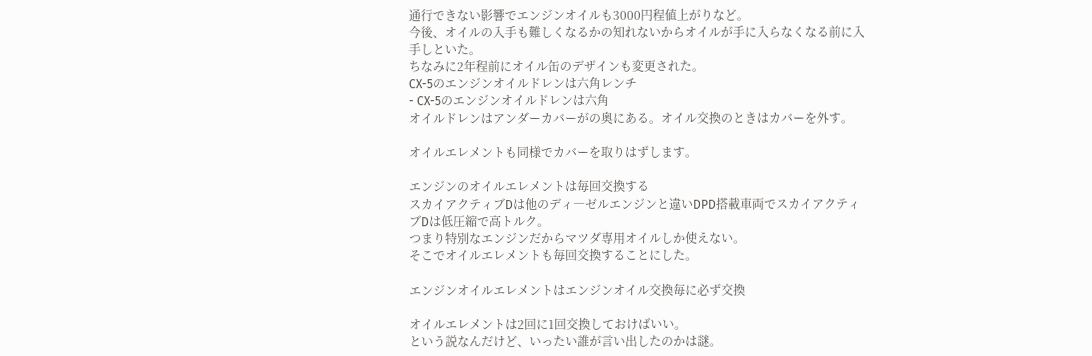通行できない影響でエンジンオイルも3000円程値上がりなど。
今後、オイルの入手も難しくなるかの知れないからオイルが手に入らなくなる前に入手しといた。
ちなみに2年程前にオイル缶のデザインも変更された。
CX-5のエンジンオイルドレンは六角レンチ
- CX-5のエンジンオイルドレンは六角
オイルドレンはアンダーカバーがの奥にある。オイル交換のときはカバーを外す。

オイルエレメントも同様でカバーを取りはずします。

エンジンのオイルエレメントは毎回交換する
スカイアクティブDは他のディ―ゼルエンジンと違いDPD搭載車両でスカイアクティブDは低圧縮で高トルク。
つまり特別なエンジンだからマツダ専用オイルしか使えない。
そこでオイルエレメントも毎回交換することにした。

エンジンオイルエレメントはエンジンオイル交換毎に必ず交換

オイルエレメントは2回に1回交換しておけばいい。
という説なんだけど、いったい誰が言い出したのかは謎。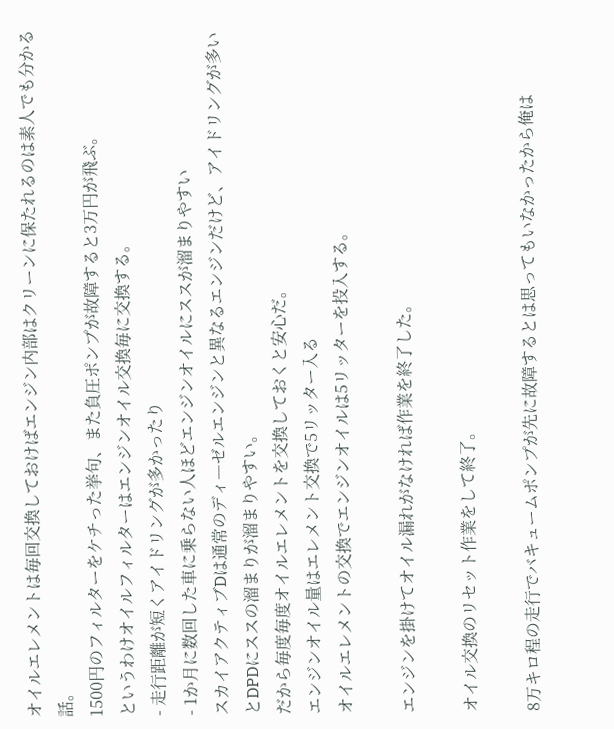オイルエレメントは毎回交換しておけばエンジン内部はクリーンに保たれるのは素人でも分かる話。
1500円のフィルターをケチった挙句、また負圧ポンプが故障すると3万円が飛ぶ。
というわけオイルフィルターはエンジンオイル交換毎に交換する。
- 走行距離が短くアイドリングが多かったり
- 1か月に数回した車に乗らない人ほどエンジンオイルにススが溜まりやすい
スカイアクティブDは通常のディ―ゼルエンジンと異なるエンジンだけど、アイドリングが多いとDPDにススの溜まりが溜まりやすい。
だから毎度毎度オイルエレメントを交換しておくと安心だ。
エンジンオイル量はエレメント交換で5リッター入る
オイルエレメントの交換でエンジンオイルは5リッターを投入する。

エンジンを掛けてオイル漏れがなければ作業を終了した。

オイル交換のリセット作業をして終了。

8万キロ程の走行でバキュームポンプが先に故障するとは思ってもいなかったから俺は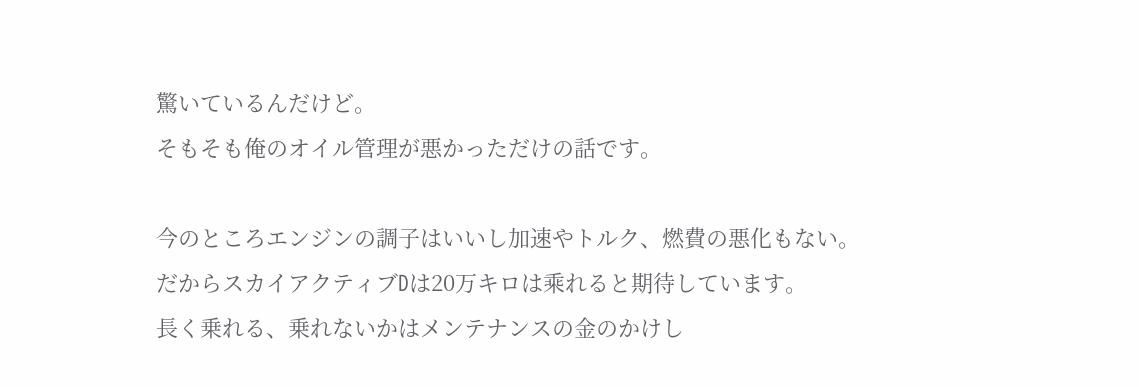驚いているんだけど。
そもそも俺のオイル管理が悪かっただけの話です。

今のところエンジンの調子はいいし加速やトルク、燃費の悪化もない。
だからスカイアクティブDは20万キロは乘れると期待しています。
長く乗れる、乗れないかはメンテナンスの金のかけし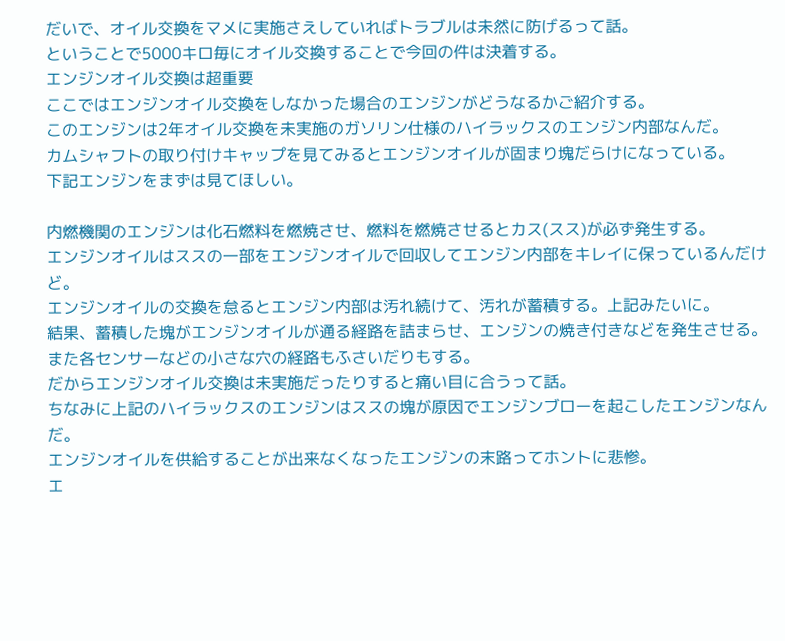だいで、オイル交換をマメに実施さえしていればトラブルは未然に防げるって話。
ということで5000キロ毎にオイル交換することで今回の件は決着する。
エンジンオイル交換は超重要
ここではエンジンオイル交換をしなかった場合のエンジンがどうなるかご紹介する。
このエンジンは2年オイル交換を未実施のガソリン仕様のハイラックスのエンジン内部なんだ。
カムシャフトの取り付けキャップを見てみるとエンジンオイルが固まり塊だらけになっている。
下記エンジンをまずは見てほしい。

内燃機関のエンジンは化石燃料を燃焼させ、燃料を燃焼させるとカス(スス)が必ず発生する。
エンジンオイルはススの一部をエンジンオイルで回収してエンジン内部をキレイに保っているんだけど。
エンジンオイルの交換を怠るとエンジン内部は汚れ続けて、汚れが蓄積する。上記みたいに。
結果、蓄積した塊がエンジンオイルが通る経路を詰まらせ、エンジンの焼き付きなどを発生させる。
また各センサーなどの小さな穴の経路もふさいだりもする。
だからエンジンオイル交換は未実施だったりすると痛い目に合うって話。
ちなみに上記のハイラックスのエンジンはススの塊が原因でエンジンブローを起こしたエンジンなんだ。
エンジンオイルを供給することが出来なくなったエンジンの末路ってホントに悲惨。
エ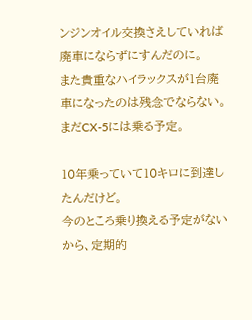ンジンオイル交換さえしていれば廃車にならずにすんだのに。
また貴重なハイラックスが1台廃車になったのは残念でならない。
まだCX-5には乗る予定。

10年乗っていて10キロに到達したんだけど。
今のところ乗り換える予定がないから、定期的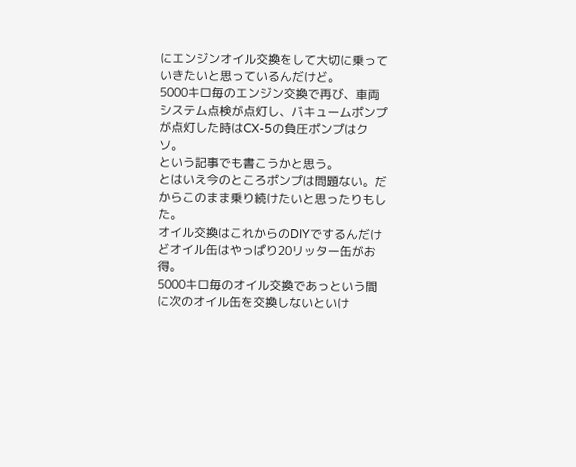にエンジンオイル交換をして大切に乗っていきたいと思っているんだけど。
5000キロ毎のエンジン交換で再び、車両システム点検が点灯し、バキュームポンプが点灯した時はCX-5の負圧ポンプはクソ。
という記事でも書こうかと思う。
とはいえ今のところポンプは問題ない。だからこのまま乗り続けたいと思ったりもした。
オイル交換はこれからのDIYでするんだけどオイル缶はやっぱり20リッター缶がお得。
5000キロ毎のオイル交換であっという間に次のオイル缶を交換しないといけ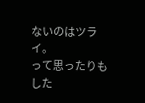ないのはツライ。
って思ったりもした